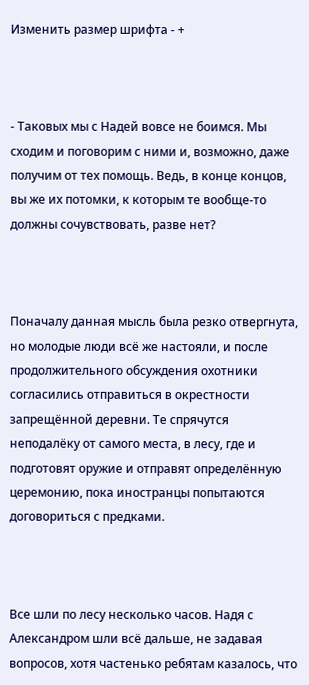Изменить размер шрифта - +



- Таковых мы с Надей вовсе не боимся. Мы сходим и поговорим с ними и, возможно, даже получим от тех помощь. Ведь, в конце концов, вы же их потомки, к которым те вообще-то должны сочувствовать, разве нет?



Поначалу данная мысль была резко отвергнута, но молодые люди всё же настояли, и после продолжительного обсуждения охотники согласились отправиться в окрестности запрещённой деревни. Те спрячутся неподалёку от самого места, в лесу, где и подготовят оружие и отправят определённую церемонию, пока иностранцы попытаются договориться с предками.



Все шли по лесу несколько часов. Надя с Александром шли всё дальше, не задавая вопросов, хотя частенько ребятам казалось, что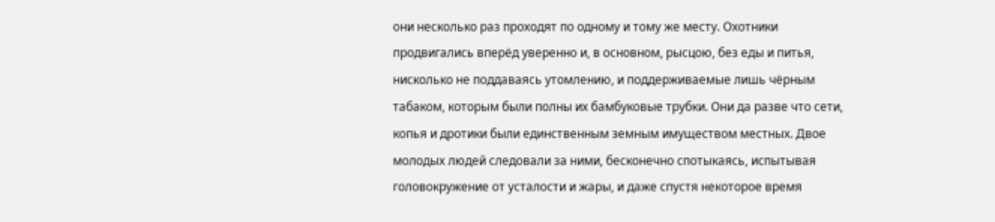они несколько раз проходят по одному и тому же месту. Охотники продвигались вперёд уверенно и, в основном, рысцою, без еды и питья, нисколько не поддаваясь утомлению, и поддерживаемые лишь чёрным табаком, которым были полны их бамбуковые трубки. Они да разве что сети, копья и дротики были единственным земным имуществом местных. Двое молодых людей следовали за ними, бесконечно спотыкаясь, испытывая головокружение от усталости и жары, и даже спустя некоторое время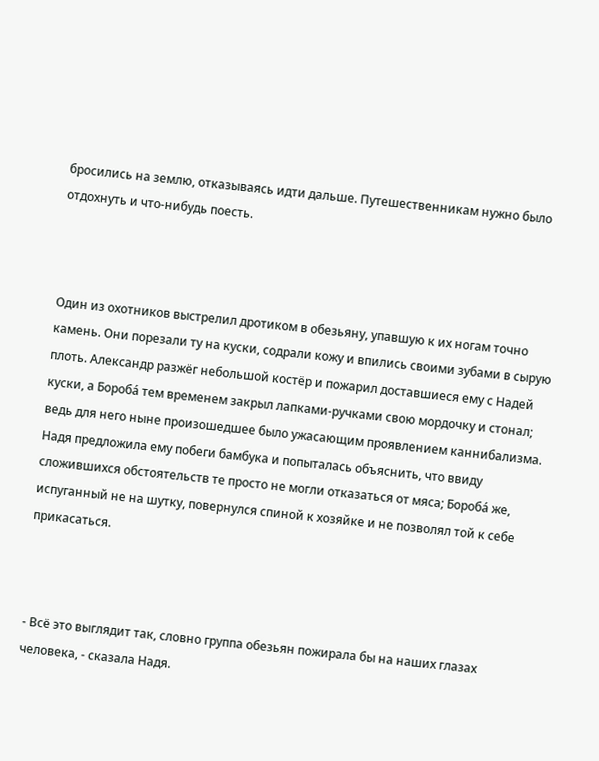бросились на землю, отказываясь идти дальше. Путешественникам нужно было отдохнуть и что-нибудь поесть.



Один из охотников выстрелил дротиком в обезьяну, упавшую к их ногам точно камень. Они порезали ту на куски, содрали кожу и впились своими зубами в сырую плоть. Александр разжёг небольшой костёр и пожарил доставшиеся ему с Надей куски, а Боробá тем временем закрыл лапками-ручками свою мордочку и стонал; ведь для него ныне произошедшее было ужасающим проявлением каннибализма. Надя предложила ему побеги бамбука и попыталась объяснить, что ввиду сложившихся обстоятельств те просто не могли отказаться от мяса; Боробá же, испуганный не на шутку, повернулся спиной к хозяйке и не позволял той к себе прикасаться.



- Всё это выглядит так, словно группа обезьян пожирала бы на наших глазах человека, - сказала Надя.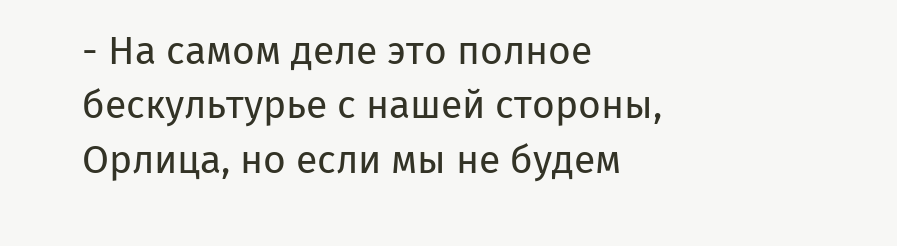- На самом деле это полное бескультурье с нашей стороны, Орлица, но если мы не будем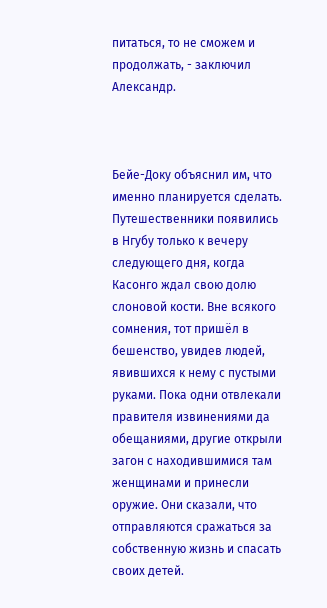питаться, то не сможем и продолжать, - заключил Александр.



Бейе-Доку объяснил им, что именно планируется сделать. Путешественники появились в Нгубу только к вечеру следующего дня, когда Касонго ждал свою долю слоновой кости. Вне всякого сомнения, тот пришёл в бешенство, увидев людей, явившихся к нему с пустыми руками. Пока одни отвлекали правителя извинениями да обещаниями, другие открыли загон с находившимися там женщинами и принесли оружие. Они сказали, что отправляются сражаться за собственную жизнь и спасать своих детей.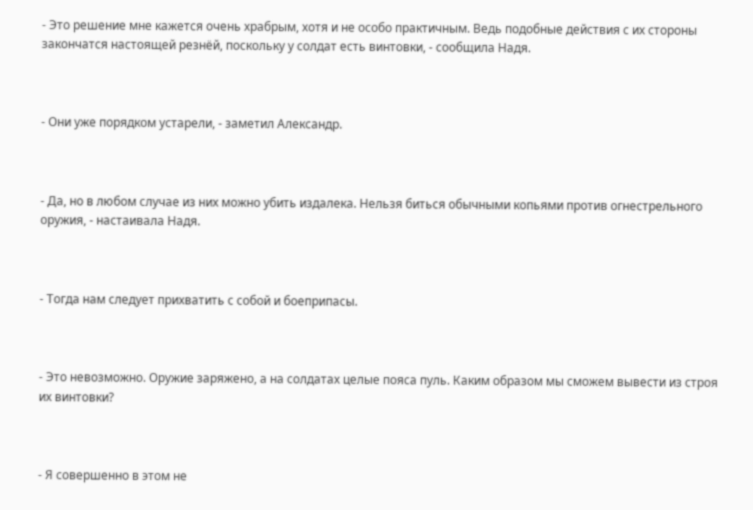- Это решение мне кажется очень храбрым, хотя и не особо практичным. Ведь подобные действия с их стороны закончатся настоящей резнёй, поскольку у солдат есть винтовки, - сообщила Надя.



- Они уже порядком устарели, - заметил Александр.



- Да, но в любом случае из них можно убить издалека. Нельзя биться обычными копьями против огнестрельного оружия, - настаивала Надя.



- Тогда нам следует прихватить с собой и боеприпасы.



- Это невозможно. Оружие заряжено, а на солдатах целые пояса пуль. Каким образом мы сможем вывести из строя их винтовки?



- Я совершенно в этом не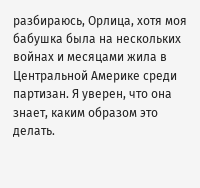разбираюсь, Орлица, хотя моя бабушка была на нескольких войнах и месяцами жила в Центральной Америке среди партизан. Я уверен, что она знает, каким образом это делать.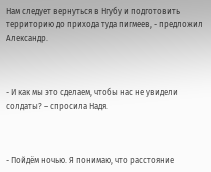Нам следует вернуться в Нгубу и подготовить территорию до прихода туда пигмеев, - предложил Александр.



- И как мы это сделаем, чтобы нас не увидели солдаты? – спросила Надя.



- Пойдём ночью. Я понимаю, что расстояние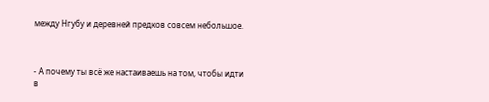между Нгубу и деревней предков совсем небольшое.



- А почему ты всё же настаиваешь на том, чтобы идти в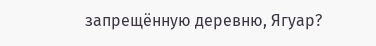запрещённую деревню, Ягуар?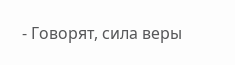- Говорят, сила веры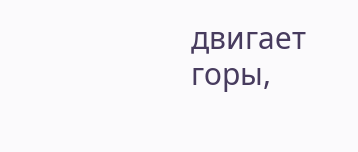двигает горы,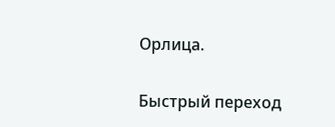Орлица.

Быстрый переход